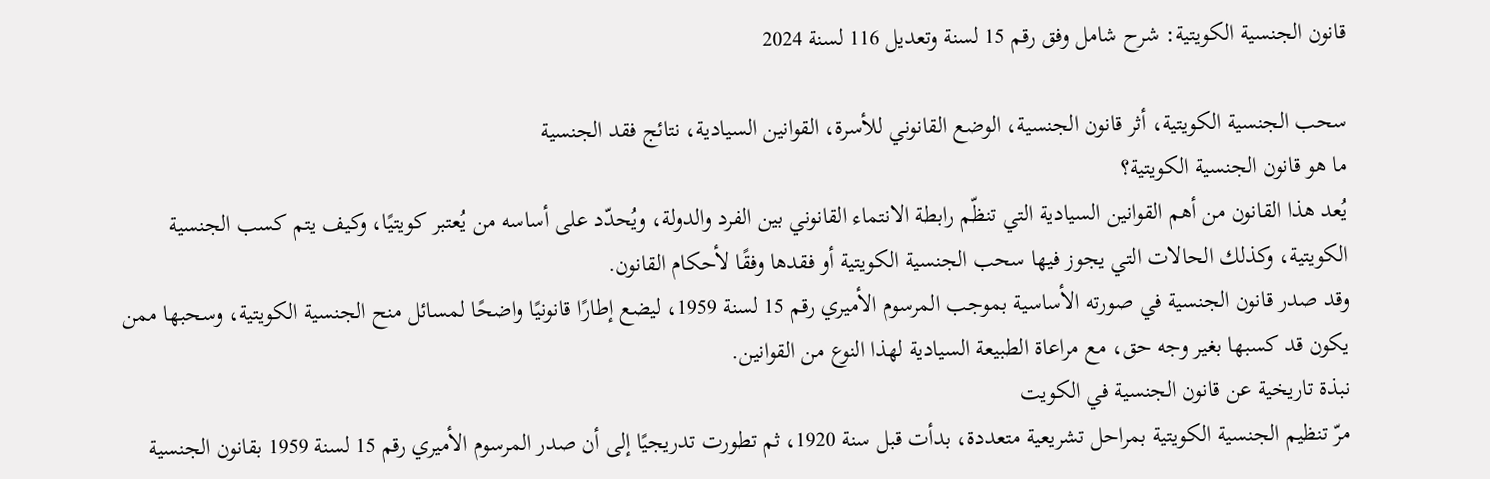قانون الجنسية الكويتية: شرح شامل وفق رقم 15 لسنة وتعديل 116 لسنة 2024

سحب الجنسية الكويتية، أثر قانون الجنسية، الوضع القانوني للأسرة، القوانين السيادية، نتائج فقد الجنسية
ما هو قانون الجنسية الكويتية؟
يُعد هذا القانون من أهم القوانين السيادية التي تنظّم رابطة الانتماء القانوني بين الفرد والدولة، ويُحدّد على أساسه من يُعتبر كويتيًا، وكيف يتم كسب الجنسية الكويتية، وكذلك الحالات التي يجوز فيها سحب الجنسية الكويتية أو فقدها وفقًا لأحكام القانون.
وقد صدر قانون الجنسية في صورته الأساسية بموجب المرسوم الأميري رقم 15 لسنة 1959، ليضع إطارًا قانونيًا واضحًا لمسائل منح الجنسية الكويتية، وسحبها ممن يكون قد كسبها بغير وجه حق، مع مراعاة الطبيعة السيادية لهذا النوع من القوانين.
نبذة تاريخية عن قانون الجنسية في الكويت
مرّ تنظيم الجنسية الكويتية بمراحل تشريعية متعددة، بدأت قبل سنة 1920، ثم تطورت تدريجيًا إلى أن صدر المرسوم الأميري رقم 15 لسنة 1959 بقانون الجنسية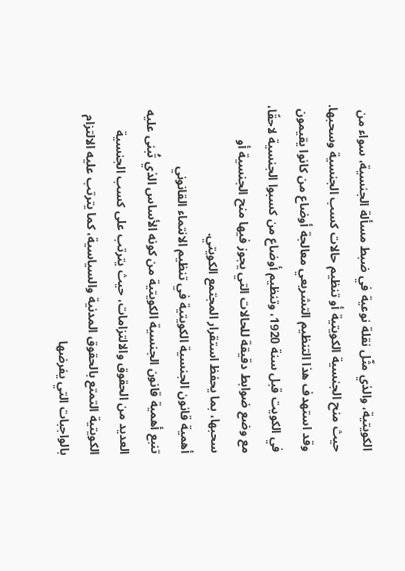الكويتية، والذي مثّل نقلة نوعية في ضبط مسألة الجنسية، سواء من حيث منح الجنسية الكويتية أو تنظيم حالات كسب الجنسية وسحبها.
وقد استهدف هذا التنظيم التشريعي معالجة أوضاع من كانوا يقيمون في الكويت قبل سنة 1920، وتنظيم أوضاع من كسبوا الجنسية لاحقًا، مع وضع ضوابط دقيقة للحالات التي يجوز فيها منح الجنسية أو سحبها، بما يحفظ استقرار المجتمع الكويتي.
أهمية قانون الجنسية الكويتية في تنظيم الانتماء القانوني
تنبع أهمية قانون الجنسية الكويتية من كونه الأساس الذي تُبنى عليه العديد من الحقوق والالتزامات، حيث يترتب على كسب الجنسية الكويتية التمتع بالحقوق المدنية والسياسية، كما يترتب عليه الالتزام بالواجبات التي يفرضها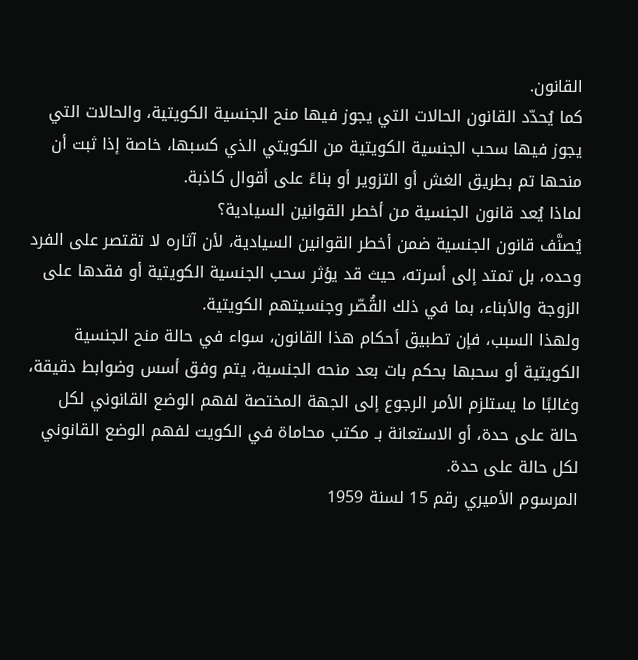القانون.
كما يُحدّد القانون الحالات التي يجوز فيها منح الجنسية الكويتية، والحالات التي يجوز فيها سحب الجنسية الكويتية من الكويتي الذي كسبها، خاصة إذا ثبت أن منحها تم بطريق الغش أو التزوير أو بناءً على أقوال كاذبة.
لماذا يُعد قانون الجنسية من أخطر القوانين السيادية؟
يُصنَّف قانون الجنسية ضمن أخطر القوانين السيادية، لأن آثاره لا تقتصر على الفرد وحده، بل تمتد إلى أسرته، حيث قد يؤثر سحب الجنسية الكويتية أو فقدها على الزوجة والأبناء، بما في ذلك القُصّر وجنسيتهم الكويتية.
ولهذا السبب، فإن تطبيق أحكام هذا القانون، سواء في حالة منح الجنسية الكويتية أو سحبها بحكم بات بعد منحه الجنسية، يتم وفق أسس وضوابط دقيقة، وغالبًا ما يستلزم الأمر الرجوع إلى الجهة المختصة لفهم الوضع القانوني لكل حالة على حدة، أو الاستعانة بـ مكتب محاماة في الكويت لفهم الوضع القانوني لكل حالة على حدة.
المرسوم الأميري رقم 15 لسنة 1959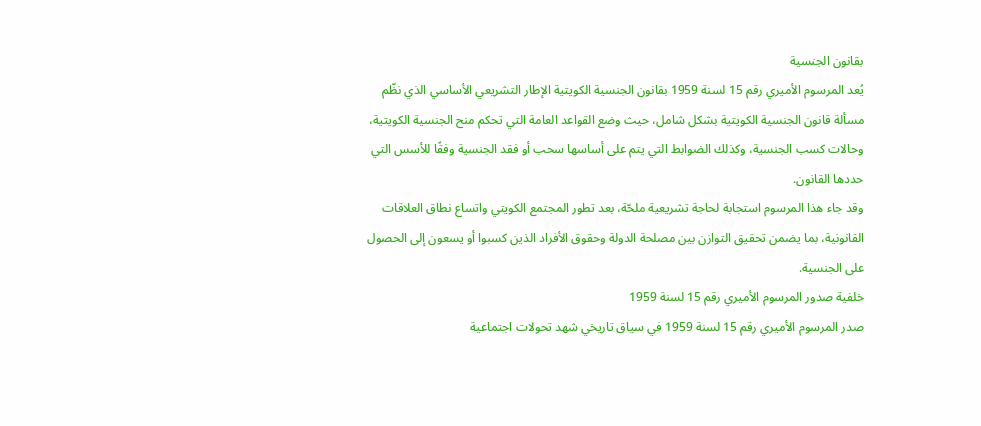بقانون الجنسية
يُعد المرسوم الأميري رقم 15 لسنة 1959 بقانون الجنسية الكويتية الإطار التشريعي الأساسي الذي نظّم مسألة قانون الجنسية الكويتية بشكل شامل، حيث وضع القواعد العامة التي تحكم منح الجنسية الكويتية، وحالات كسب الجنسية، وكذلك الضوابط التي يتم على أساسها سحب أو فقد الجنسية وفقًا للأسس التي حددها القانون.
وقد جاء هذا المرسوم استجابة لحاجة تشريعية ملحّة، بعد تطور المجتمع الكويتي واتساع نطاق العلاقات القانونية، بما يضمن تحقيق التوازن بين مصلحة الدولة وحقوق الأفراد الذين كسبوا أو يسعون إلى الحصول على الجنسية.
خلفية صدور المرسوم الأميري رقم 15 لسنة 1959
صدر المرسوم الأميري رقم 15 لسنة 1959 في سياق تاريخي شهد تحولات اجتماعية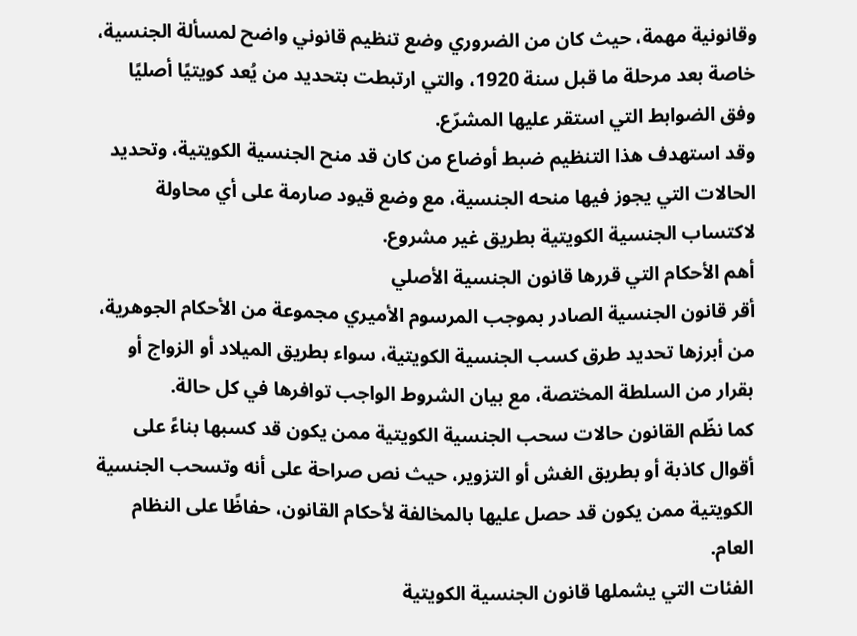وقانونية مهمة، حيث كان من الضروري وضع تنظيم قانوني واضح لمسألة الجنسية، خاصة بعد مرحلة ما قبل سنة 1920، والتي ارتبطت بتحديد من يُعد كويتيًا أصليًا وفق الضوابط التي استقر عليها المشرّع.
وقد استهدف هذا التنظيم ضبط أوضاع من كان قد منح الجنسية الكويتية، وتحديد الحالات التي يجوز فيها منحه الجنسية، مع وضع قيود صارمة على أي محاولة لاكتساب الجنسية الكويتية بطريق غير مشروع.
أهم الأحكام التي قررها قانون الجنسية الأصلي
أقر قانون الجنسية الصادر بموجب المرسوم الأميري مجموعة من الأحكام الجوهرية، من أبرزها تحديد طرق كسب الجنسية الكويتية، سواء بطريق الميلاد أو الزواج أو بقرار من السلطة المختصة، مع بيان الشروط الواجب توافرها في كل حالة.
كما نظّم القانون حالات سحب الجنسية الكويتية ممن يكون قد كسبها بناءً على أقوال كاذبة أو بطريق الغش أو التزوير، حيث نص صراحة على أنه وتسحب الجنسية الكويتية ممن يكون قد حصل عليها بالمخالفة لأحكام القانون، حفاظًا على النظام العام.
الفئات التي يشملها قانون الجنسية الكويتية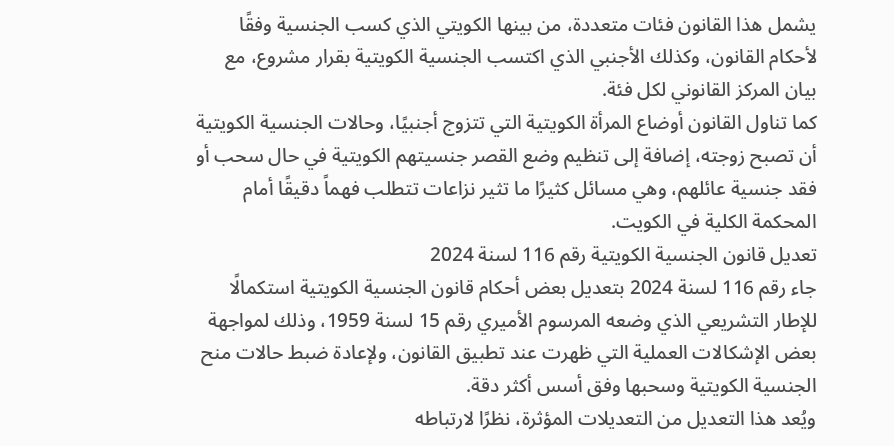يشمل هذا القانون فئات متعددة، من بينها الكويتي الذي كسب الجنسية وفقًا لأحكام القانون، وكذلك الأجنبي الذي اكتسب الجنسية الكويتية بقرار مشروع، مع بيان المركز القانوني لكل فئة.
كما تناول القانون أوضاع المرأة الكويتية التي تتزوج أجنبيًا، وحالات الجنسية الكويتية أن تصبح زوجته، إضافة إلى تنظيم وضع القصر جنسيتهم الكويتية في حال سحب أو فقد جنسية عائلهم، وهي مسائل كثيرًا ما تثير نزاعات تتطلب فهماً دقيقًا أمام المحكمة الكلية في الكويت.
تعديل قانون الجنسية الكويتية رقم 116 لسنة 2024
جاء رقم 116 لسنة 2024 بتعديل بعض أحكام قانون الجنسية الكويتية استكمالًا للإطار التشريعي الذي وضعه المرسوم الأميري رقم 15 لسنة 1959، وذلك لمواجهة بعض الإشكالات العملية التي ظهرت عند تطبيق القانون، ولإعادة ضبط حالات منح الجنسية الكويتية وسحبها وفق أسس أكثر دقة.
ويُعد هذا التعديل من التعديلات المؤثرة، نظرًا لارتباطه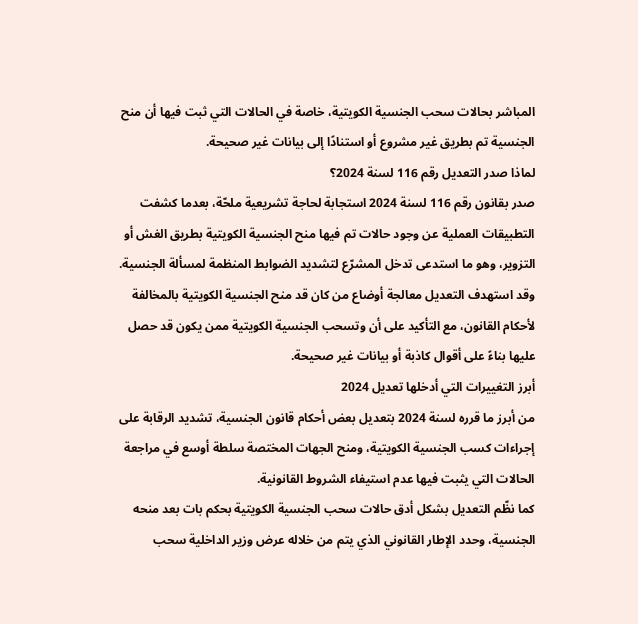المباشر بحالات سحب الجنسية الكويتية، خاصة في الحالات التي ثبت فيها أن منح الجنسية تم بطريق غير مشروع أو استنادًا إلى بيانات غير صحيحة.
لماذا صدر التعديل رقم 116 لسنة 2024؟
صدر بقانون رقم 116 لسنة 2024 استجابة لحاجة تشريعية ملحّة، بعدما كشفت التطبيقات العملية عن وجود حالات تم فيها منح الجنسية الكويتية بطريق الغش أو التزوير، وهو ما استدعى تدخل المشرّع لتشديد الضوابط المنظمة لمسألة الجنسية.
وقد استهدف التعديل معالجة أوضاع من كان قد منح الجنسية الكويتية بالمخالفة لأحكام القانون، مع التأكيد على أن وتسحب الجنسية الكويتية ممن يكون قد حصل عليها بناءً على أقوال كاذبة أو بيانات غير صحيحة.
أبرز التغييرات التي أدخلها تعديل 2024
من أبرز ما قرره لسنة 2024 بتعديل بعض أحكام قانون الجنسية، تشديد الرقابة على إجراءات كسب الجنسية الكويتية، ومنح الجهات المختصة سلطة أوسع في مراجعة الحالات التي يثبت فيها عدم استيفاء الشروط القانونية.
كما نظّم التعديل بشكل أدق حالات سحب الجنسية الكويتية بحكم بات بعد منحه الجنسية، وحدد الإطار القانوني الذي يتم من خلاله عرض وزير الداخلية سحب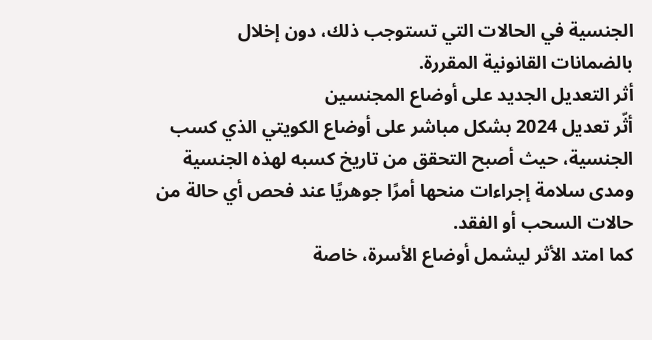الجنسية في الحالات التي تستوجب ذلك، دون إخلال بالضمانات القانونية المقررة.
أثر التعديل الجديد على أوضاع المجنسين
أثّر تعديل 2024 بشكل مباشر على أوضاع الكويتي الذي كسب الجنسية، حيث أصبح التحقق من تاريخ كسبه لهذه الجنسية ومدى سلامة إجراءات منحها أمرًا جوهريًا عند فحص أي حالة من حالات السحب أو الفقد.
كما امتد الأثر ليشمل أوضاع الأسرة، خاصة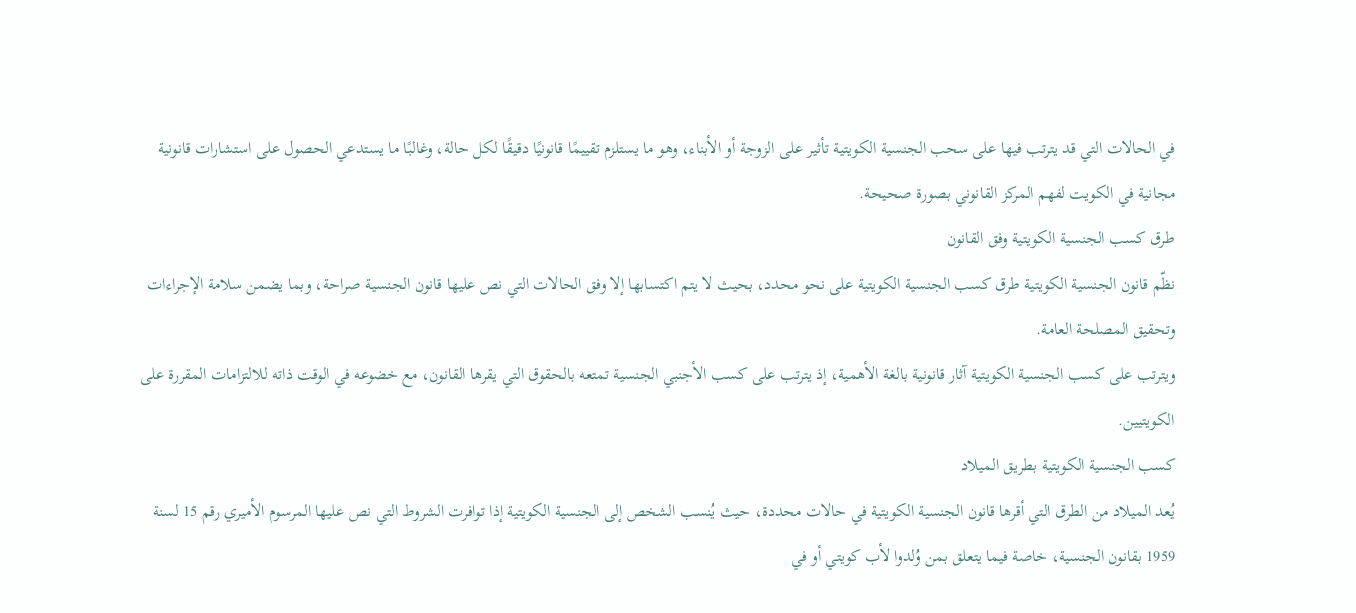في الحالات التي قد يترتب فيها على سحب الجنسية الكويتية تأثير على الزوجة أو الأبناء، وهو ما يستلزم تقييمًا قانونيًا دقيقًا لكل حالة، وغالبًا ما يستدعي الحصول على استشارات قانونية مجانية في الكويت لفهم المركز القانوني بصورة صحيحة.
طرق كسب الجنسية الكويتية وفق القانون
نظّم قانون الجنسية الكويتية طرق كسب الجنسية الكويتية على نحو محدد، بحيث لا يتم اكتسابها إلا وفق الحالات التي نص عليها قانون الجنسية صراحة، وبما يضمن سلامة الإجراءات وتحقيق المصلحة العامة.
ويترتب على كسب الجنسية الكويتية آثار قانونية بالغة الأهمية، إذ يترتب على كسب الأجنبي الجنسية تمتعه بالحقوق التي يقرها القانون، مع خضوعه في الوقت ذاته للالتزامات المقررة على الكويتيين.
كسب الجنسية الكويتية بطريق الميلاد
يُعد الميلاد من الطرق التي أقرها قانون الجنسية الكويتية في حالات محددة، حيث يُنسب الشخص إلى الجنسية الكويتية إذا توافرت الشروط التي نص عليها المرسوم الأميري رقم 15 لسنة 1959 بقانون الجنسية، خاصة فيما يتعلق بمن وُلدوا لأب كويتي أو في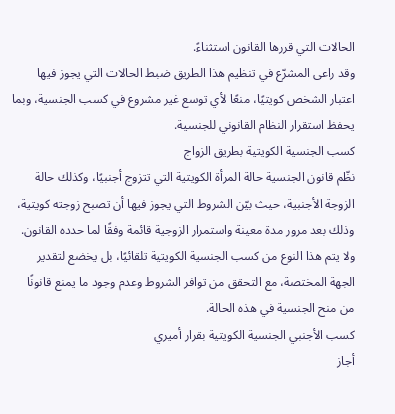الحالات التي قررها القانون استثناءً.
وقد راعى المشرّع في تنظيم هذا الطريق ضبط الحالات التي يجوز فيها اعتبار الشخص كويتيًا، منعًا لأي توسع غير مشروع في كسب الجنسية، وبما يحفظ استقرار النظام القانوني للجنسية.
كسب الجنسية الكويتية بطريق الزواج
نظّم قانون الجنسية حالة المرأة الكويتية التي تتزوج أجنبيًا، وكذلك حالة الزوجة الأجنبية، حيث بيّن الشروط التي يجوز فيها أن تصبح زوجته كويتية، وذلك بعد مرور مدة معينة واستمرار الزوجية قائمة وفقًا لما حدده القانون.
ولا يتم هذا النوع من كسب الجنسية الكويتية تلقائيًا، بل يخضع لتقدير الجهة المختصة، مع التحقق من توافر الشروط وعدم وجود ما يمنع قانونًا من منح الجنسية في هذه الحالة.
كسب الأجنبي الجنسية الكويتية بقرار أميري
أجاز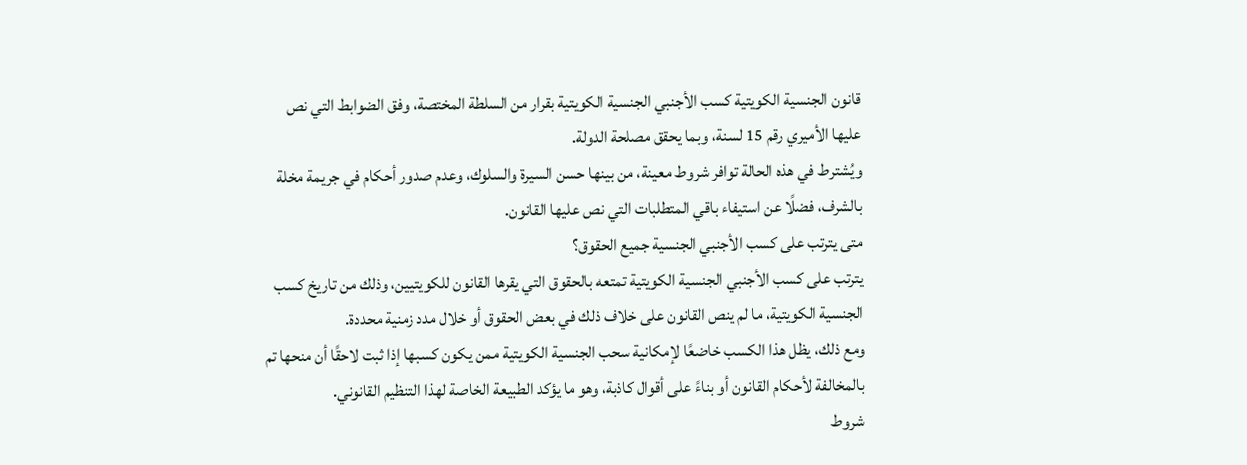قانون الجنسية الكويتية كسب الأجنبي الجنسية الكويتية بقرار من السلطة المختصة، وفق الضوابط التي نص عليها الأميري رقم 15 لسنة، وبما يحقق مصلحة الدولة.
ويُشترط في هذه الحالة توافر شروط معينة، من بينها حسن السيرة والسلوك، وعدم صدور أحكام في جريمة مخلة بالشرف، فضلًا عن استيفاء باقي المتطلبات التي نص عليها القانون.
متى يترتب على كسب الأجنبي الجنسية جميع الحقوق؟
يترتب على كسب الأجنبي الجنسية الكويتية تمتعه بالحقوق التي يقرها القانون للكويتيين، وذلك من تاريخ كسب الجنسية الكويتية، ما لم ينص القانون على خلاف ذلك في بعض الحقوق أو خلال مدد زمنية محددة.
ومع ذلك، يظل هذا الكسب خاضعًا لإمكانية سحب الجنسية الكويتية ممن يكون كسبها إذا ثبت لاحقًا أن منحها تم بالمخالفة لأحكام القانون أو بناءً على أقوال كاذبة، وهو ما يؤكد الطبيعة الخاصة لهذا التنظيم القانوني.
شروط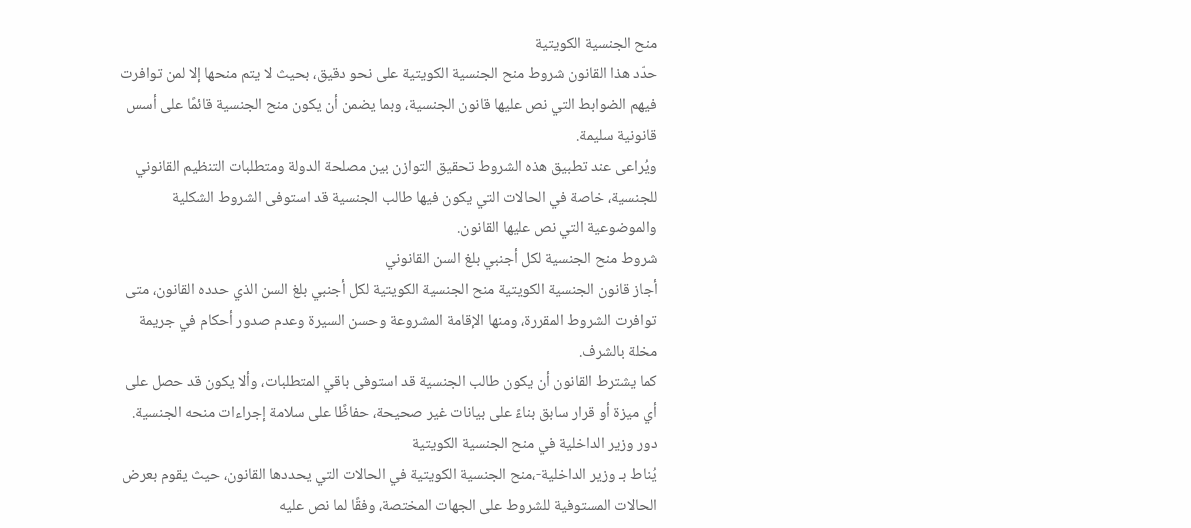منح الجنسية الكويتية
حدّد هذا القانون شروط منح الجنسية الكويتية على نحو دقيق، بحيث لا يتم منحها إلا لمن توافرت فيهم الضوابط التي نص عليها قانون الجنسية، وبما يضمن أن يكون منح الجنسية قائمًا على أسس قانونية سليمة.
ويُراعى عند تطبيق هذه الشروط تحقيق التوازن بين مصلحة الدولة ومتطلبات التنظيم القانوني للجنسية، خاصة في الحالات التي يكون فيها طالب الجنسية قد استوفى الشروط الشكلية والموضوعية التي نص عليها القانون.
شروط منح الجنسية لكل أجنبي بلغ السن القانوني
أجاز قانون الجنسية الكويتية منح الجنسية الكويتية لكل أجنبي بلغ السن الذي حدده القانون، متى توافرت الشروط المقررة، ومنها الإقامة المشروعة وحسن السيرة وعدم صدور أحكام في جريمة مخلة بالشرف.
كما يشترط القانون أن يكون طالب الجنسية قد استوفى باقي المتطلبات، وألا يكون قد حصل على أي ميزة أو قرار سابق بناءً على بيانات غير صحيحة، حفاظًا على سلامة إجراءات منحه الجنسية.
دور وزير الداخلية في منح الجنسية الكويتية
يُناط بـ وزير الداخلية-،منح الجنسية الكويتية في الحالات التي يحددها القانون، حيث يقوم بعرض الحالات المستوفية للشروط على الجهات المختصة، وفقًا لما نص عليه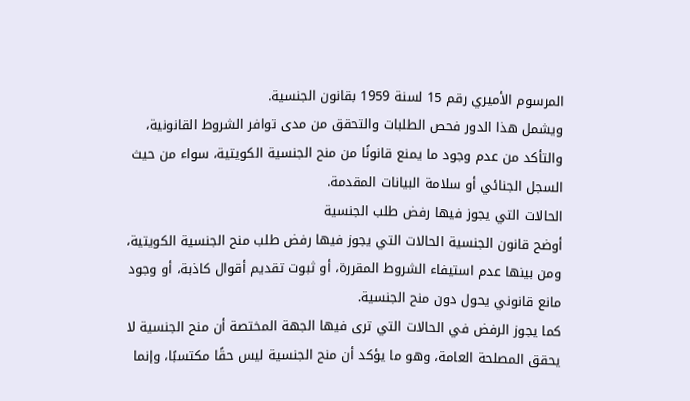المرسوم الأميري رقم 15 لسنة 1959 بقانون الجنسية.
ويشمل هذا الدور فحص الطلبات والتحقق من مدى توافر الشروط القانونية، والتأكد من عدم وجود ما يمنع قانونًا من منح الجنسية الكويتية، سواء من حيث السجل الجنائي أو سلامة البيانات المقدمة.
الحالات التي يجوز فيها رفض طلب الجنسية
أوضح قانون الجنسية الحالات التي يجوز فيها رفض طلب منح الجنسية الكويتية، ومن بينها عدم استيفاء الشروط المقررة، أو ثبوت تقديم أقوال كاذبة، أو وجود مانع قانوني يحول دون منح الجنسية.
كما يجوز الرفض في الحالات التي ترى فيها الجهة المختصة أن منح الجنسية لا يحقق المصلحة العامة، وهو ما يؤكد أن منح الجنسية ليس حقًا مكتسبًا، وإنما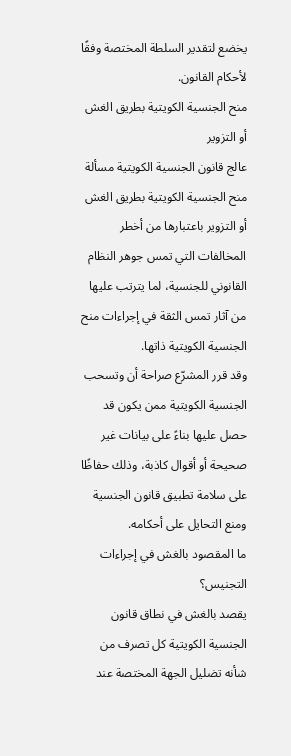يخضع لتقدير السلطة المختصة وفقًا لأحكام القانون.
منح الجنسية الكويتية بطريق الغش أو التزوير
عالج قانون الجنسية الكويتية مسألة منح الجنسية الكويتية بطريق الغش أو التزوير باعتبارها من أخطر المخالفات التي تمس جوهر النظام القانوني للجنسية، لما يترتب عليها من آثار تمس الثقة في إجراءات منح الجنسية الكويتية ذاتها.
وقد قرر المشرّع صراحة أن وتسحب الجنسية الكويتية ممن يكون قد حصل عليها بناءً على بيانات غير صحيحة أو أقوال كاذبة، وذلك حفاظًا على سلامة تطبيق قانون الجنسية ومنع التحايل على أحكامه.
ما المقصود بالغش في إجراءات التجنيس؟
يقصد بالغش في نطاق قانون الجنسية الكويتية كل تصرف من شأنه تضليل الجهة المختصة عند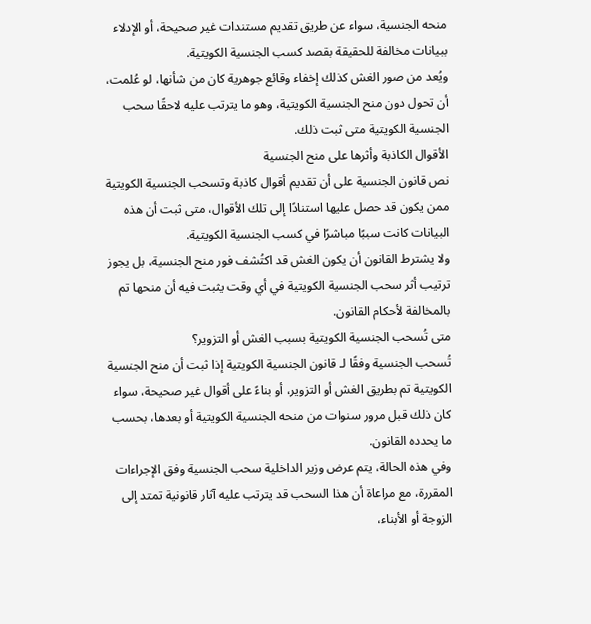منحه الجنسية، سواء عن طريق تقديم مستندات غير صحيحة، أو الإدلاء ببيانات مخالفة للحقيقة بقصد كسب الجنسية الكويتية.
ويُعد من صور الغش كذلك إخفاء وقائع جوهرية كان من شأنها، لو عُلمت، أن تحول دون منح الجنسية الكويتية، وهو ما يترتب عليه لاحقًا سحب الجنسية الكويتية متى ثبت ذلك.
الأقوال الكاذبة وأثرها على منح الجنسية
نص قانون الجنسية على أن تقديم أقوال كاذبة وتسحب الجنسية الكويتية ممن يكون قد حصل عليها استنادًا إلى تلك الأقوال، متى ثبت أن هذه البيانات كانت سببًا مباشرًا في كسب الجنسية الكويتية.
ولا يشترط القانون أن يكون الغش قد اكتُشف فور منح الجنسية، بل يجوز ترتيب أثر سحب الجنسية الكويتية في أي وقت يثبت فيه أن منحها تم بالمخالفة لأحكام القانون.
متى تُسحب الجنسية الكويتية بسبب الغش أو التزوير؟
تُسحب الجنسية وفقًا لـ قانون الجنسية الكويتية إذا ثبت أن منح الجنسية الكويتية تم بطريق الغش أو التزوير، أو بناءً على أقوال غير صحيحة، سواء كان ذلك قبل مرور سنوات من منحه الجنسية الكويتية أو بعدها، بحسب ما يحدده القانون.
وفي هذه الحالة، يتم عرض وزير الداخلية سحب الجنسية وفق الإجراءات المقررة، مع مراعاة أن هذا السحب قد يترتب عليه آثار قانونية تمتد إلى الزوجة أو الأبناء،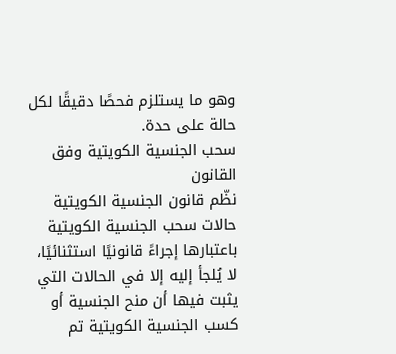وهو ما يستلزم فحصًا دقيقًا لكل حالة على حدة.
سحب الجنسية الكويتية وفق القانون
نظّم قانون الجنسية الكويتية حالات سحب الجنسية الكويتية باعتبارها إجراءً قانونيًا استثنائيًا، لا يُلجأ إليه إلا في الحالات التي يثبت فيها أن منح الجنسية أو كسب الجنسية الكويتية تم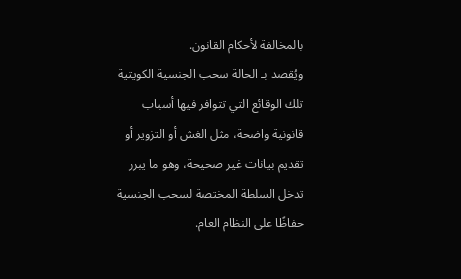بالمخالفة لأحكام القانون.
ويُقصد بـ الحالة سحب الجنسية الكويتية تلك الوقائع التي تتوافر فيها أسباب قانونية واضحة، مثل الغش أو التزوير أو تقديم بيانات غير صحيحة، وهو ما يبرر تدخل السلطة المختصة لسحب الجنسية حفاظًا على النظام العام.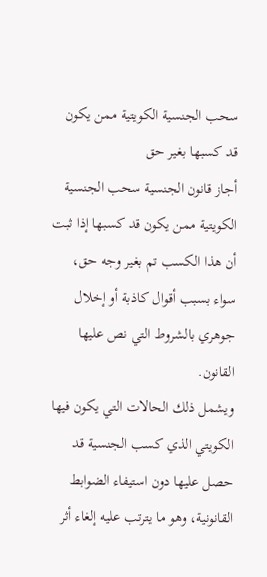سحب الجنسية الكويتية ممن يكون قد كسبها بغير حق
أجاز قانون الجنسية سحب الجنسية الكويتية ممن يكون قد كسبها إذا ثبت أن هذا الكسب تم بغير وجه حق، سواء بسبب أقوال كاذبة أو إخلال جوهري بالشروط التي نص عليها القانون.
ويشمل ذلك الحالات التي يكون فيها الكويتي الذي كسب الجنسية قد حصل عليها دون استيفاء الضوابط القانونية، وهو ما يترتب عليه إلغاء أثر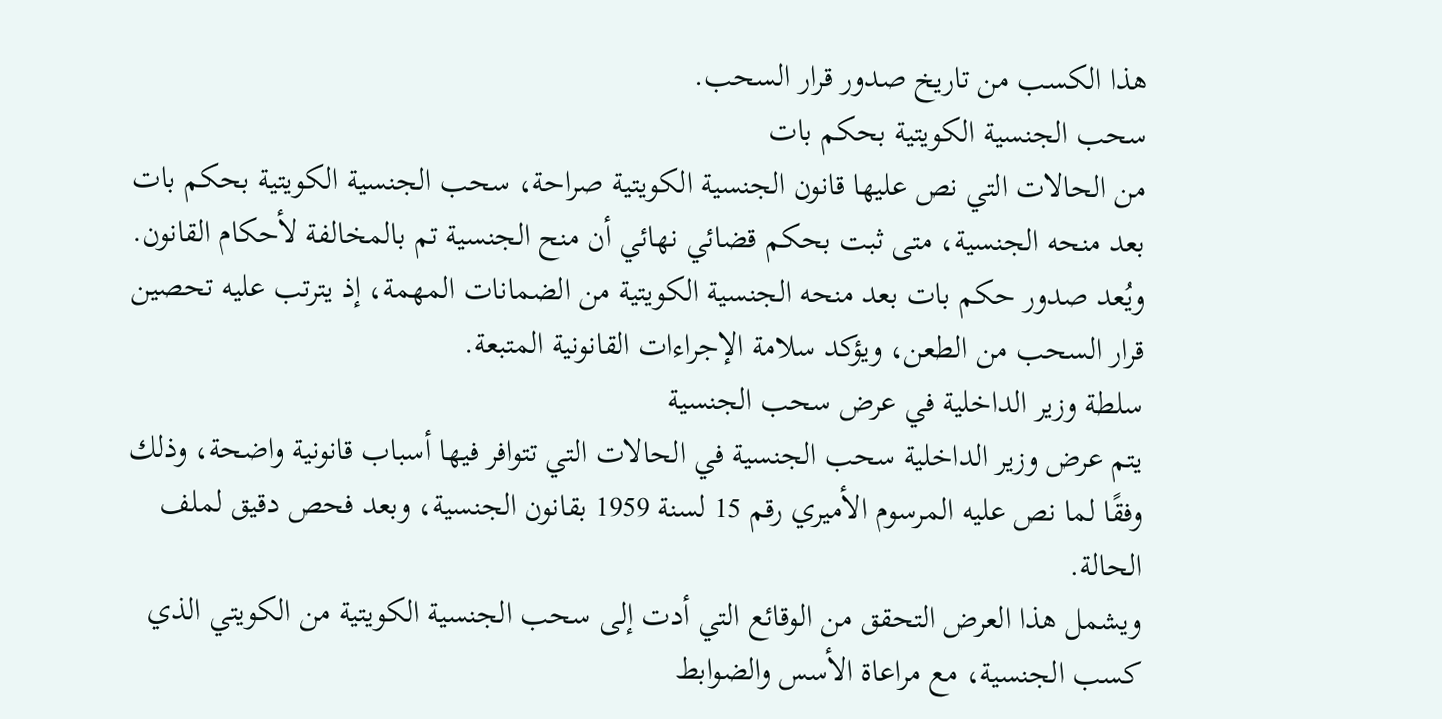هذا الكسب من تاريخ صدور قرار السحب.
سحب الجنسية الكويتية بحكم بات
من الحالات التي نص عليها قانون الجنسية الكويتية صراحة، سحب الجنسية الكويتية بحكم بات بعد منحه الجنسية، متى ثبت بحكم قضائي نهائي أن منح الجنسية تم بالمخالفة لأحكام القانون.
ويُعد صدور حكم بات بعد منحه الجنسية الكويتية من الضمانات المهمة، إذ يترتب عليه تحصين قرار السحب من الطعن، ويؤكد سلامة الإجراءات القانونية المتبعة.
سلطة وزير الداخلية في عرض سحب الجنسية
يتم عرض وزير الداخلية سحب الجنسية في الحالات التي تتوافر فيها أسباب قانونية واضحة، وذلك وفقًا لما نص عليه المرسوم الأميري رقم 15 لسنة 1959 بقانون الجنسية، وبعد فحص دقيق لملف الحالة.
ويشمل هذا العرض التحقق من الوقائع التي أدت إلى سحب الجنسية الكويتية من الكويتي الذي كسب الجنسية، مع مراعاة الأسس والضوابط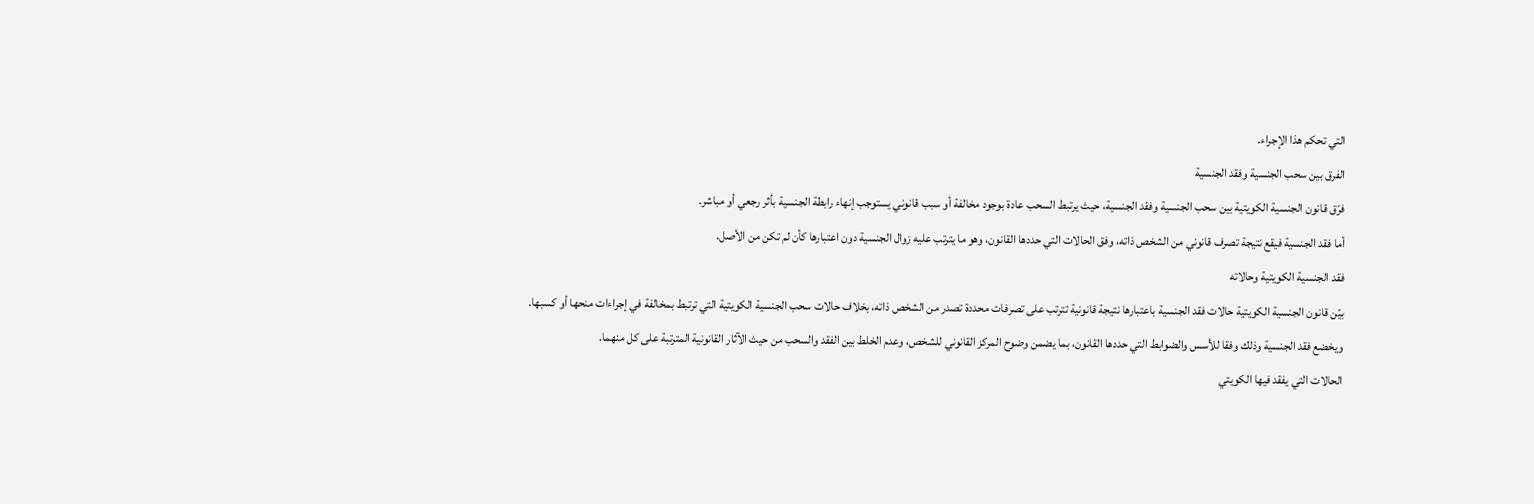التي تحكم هذا الإجراء.
الفرق بين سحب الجنسية وفقد الجنسية
فرّق قانون الجنسية الكويتية بين سحب الجنسية وفقد الجنسية، حيث يرتبط السحب عادة بوجود مخالفة أو سبب قانوني يستوجب إنهاء رابطة الجنسية بأثر رجعي أو مباشر.
أما فقد الجنسية فيقع نتيجة تصرف قانوني من الشخص ذاته، وفق الحالات التي حددها القانون، وهو ما يترتب عليه زوال الجنسية دون اعتبارها كأن لم تكن من الأصل.
فقد الجنسية الكويتية وحالاته
بيّن قانون الجنسية الكويتية حالات فقد الجنسية باعتبارها نتيجة قانونية تترتب على تصرفات محددة تصدر من الشخص ذاته، بخلاف حالات سحب الجنسية الكويتية التي ترتبط بمخالفة في إجراءات منحها أو كسبها.
ويخضع فقد الجنسية وذلك وفقا للأسس والضوابط التي حددها القانون، بما يضمن وضوح المركز القانوني للشخص، وعدم الخلط بين الفقد والسحب من حيث الآثار القانونية المترتبة على كل منهما.
الحالات التي يفقد فيها الكويتي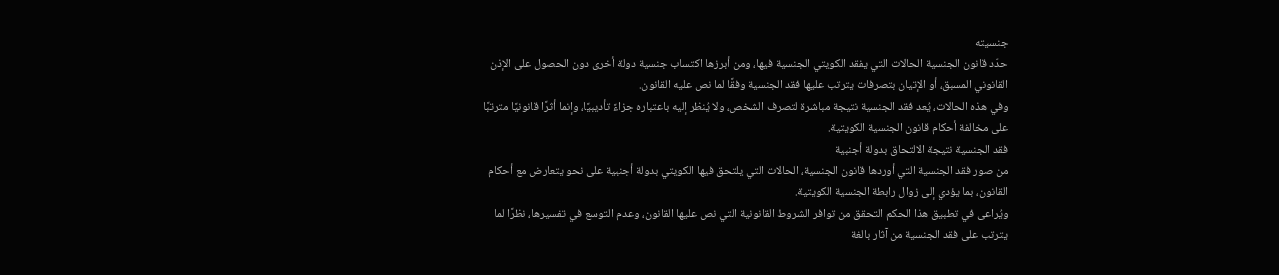جنسيته
حدّد قانون الجنسية الحالات التي يفقد الكويتي الجنسية فيها، ومن أبرزها اكتساب جنسية دولة أخرى دون الحصول على الإذن القانوني المسبق، أو الإتيان بتصرفات يترتب عليها فقد الجنسية وفقًا لما نص عليه القانون.
وفي هذه الحالات، يُعد فقد الجنسية نتيجة مباشرة لتصرف الشخص، ولا يُنظر إليه باعتباره جزاءً تأديبيًا، وإنما أثرًا قانونيًا مترتبًا على مخالفة أحكام قانون الجنسية الكويتية.
فقد الجنسية نتيجة الالتحاق بدولة أجنبية
من صور فقد الجنسية التي أوردها قانون الجنسية، الحالات التي يلتحق فيها الكويتي بدولة أجنبية على نحو يتعارض مع أحكام القانون، بما يؤدي إلى زوال رابطة الجنسية الكويتية.
ويُراعى في تطبيق هذا الحكم التحقق من توافر الشروط القانونية التي نص عليها القانون، وعدم التوسع في تفسيرها، نظرًا لما يترتب على فقد الجنسية من آثار بالغة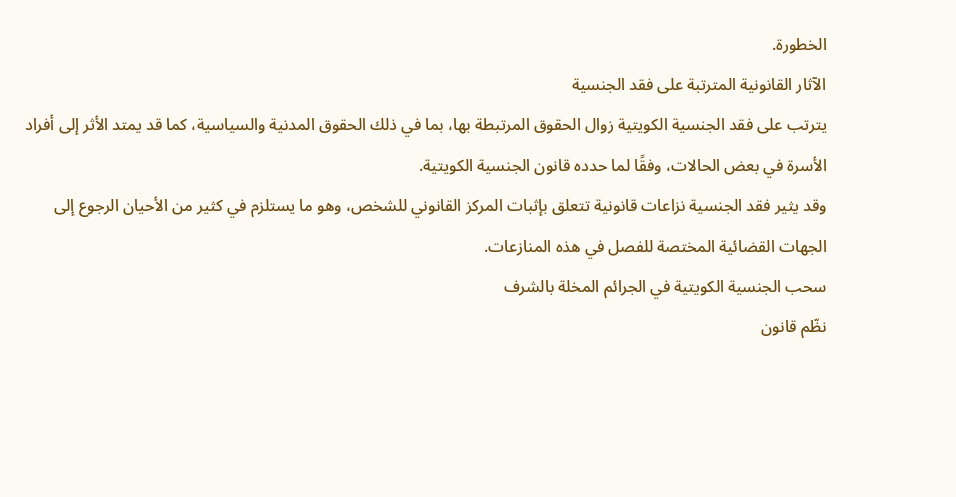الخطورة.
الآثار القانونية المترتبة على فقد الجنسية
يترتب على فقد الجنسية الكويتية زوال الحقوق المرتبطة بها، بما في ذلك الحقوق المدنية والسياسية، كما قد يمتد الأثر إلى أفراد الأسرة في بعض الحالات، وفقًا لما حدده قانون الجنسية الكويتية.
وقد يثير فقد الجنسية نزاعات قانونية تتعلق بإثبات المركز القانوني للشخص، وهو ما يستلزم في كثير من الأحيان الرجوع إلى الجهات القضائية المختصة للفصل في هذه المنازعات.
سحب الجنسية الكويتية في الجرائم المخلة بالشرف
نظّم قانون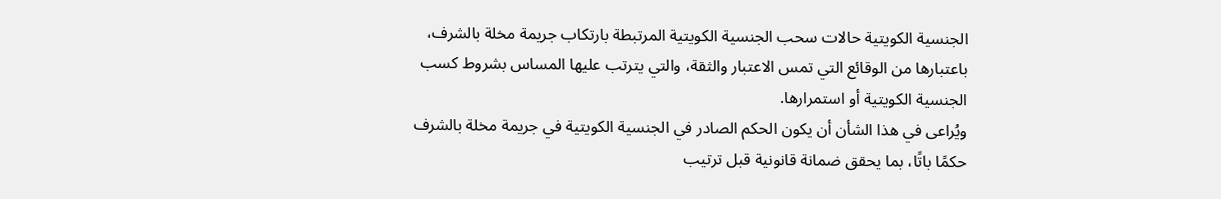الجنسية الكويتية حالات سحب الجنسية الكويتية المرتبطة بارتكاب جريمة مخلة بالشرف، باعتبارها من الوقائع التي تمس الاعتبار والثقة، والتي يترتب عليها المساس بشروط كسب الجنسية الكويتية أو استمرارها.
ويُراعى في هذا الشأن أن يكون الحكم الصادر في الجنسية الكويتية في جريمة مخلة بالشرف حكمًا باتًا، بما يحقق ضمانة قانونية قبل ترتيب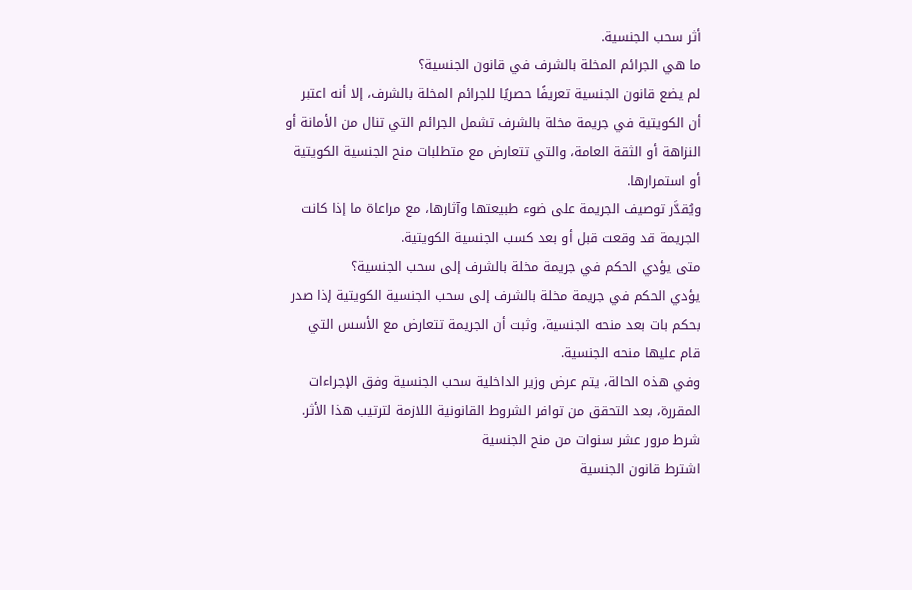أثر سحب الجنسية.
ما هي الجرائم المخلة بالشرف في قانون الجنسية؟
لم يضع قانون الجنسية تعريفًا حصريًا للجرائم المخلة بالشرف، إلا أنه اعتبر أن الكويتية في جريمة مخلة بالشرف تشمل الجرائم التي تنال من الأمانة أو النزاهة أو الثقة العامة، والتي تتعارض مع متطلبات منح الجنسية الكويتية أو استمرارها.
ويُقدَّر توصيف الجريمة على ضوء طبيعتها وآثارها، مع مراعاة ما إذا كانت الجريمة قد وقعت قبل أو بعد كسب الجنسية الكويتية.
متى يؤدي الحكم في جريمة مخلة بالشرف إلى سحب الجنسية؟
يؤدي الحكم في جريمة مخلة بالشرف إلى سحب الجنسية الكويتية إذا صدر بحكم بات بعد منحه الجنسية، وثبت أن الجريمة تتعارض مع الأسس التي قام عليها منحه الجنسية.
وفي هذه الحالة، يتم عرض وزير الداخلية سحب الجنسية وفق الإجراءات المقررة، بعد التحقق من توافر الشروط القانونية اللازمة لترتيب هذا الأثر.
شرط مرور عشر سنوات من منح الجنسية
اشترط قانون الجنسية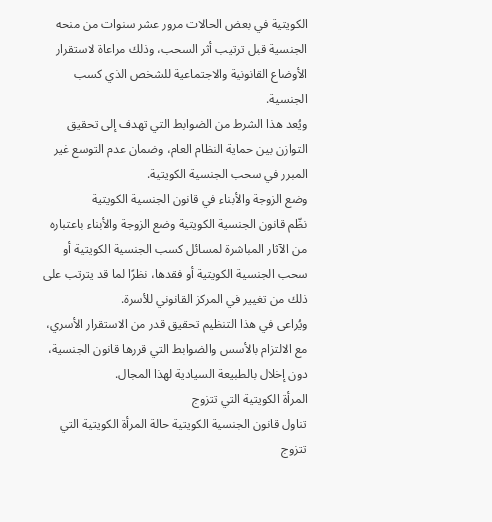الكويتية في بعض الحالات مرور عشر سنوات من منحه الجنسية قبل ترتيب أثر السحب، وذلك مراعاة لاستقرار الأوضاع القانونية والاجتماعية للشخص الذي كسب الجنسية.
ويُعد هذا الشرط من الضوابط التي تهدف إلى تحقيق التوازن بين حماية النظام العام، وضمان عدم التوسع غير المبرر في سحب الجنسية الكويتية.
وضع الزوجة والأبناء في قانون الجنسية الكويتية
نظّم قانون الجنسية الكويتية وضع الزوجة والأبناء باعتباره من الآثار المباشرة لمسائل كسب الجنسية الكويتية أو سحب الجنسية الكويتية أو فقدها، نظرًا لما قد يترتب على ذلك من تغيير في المركز القانوني للأسرة.
ويُراعى في هذا التنظيم تحقيق قدر من الاستقرار الأسري، مع الالتزام بالأسس والضوابط التي قررها قانون الجنسية، دون إخلال بالطبيعة السيادية لهذا المجال.
المرأة الكويتية التي تتزوج
تناول قانون الجنسية الكويتية حالة المرأة الكويتية التي تتزوج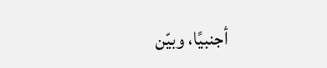أجنبيًا، وبيّن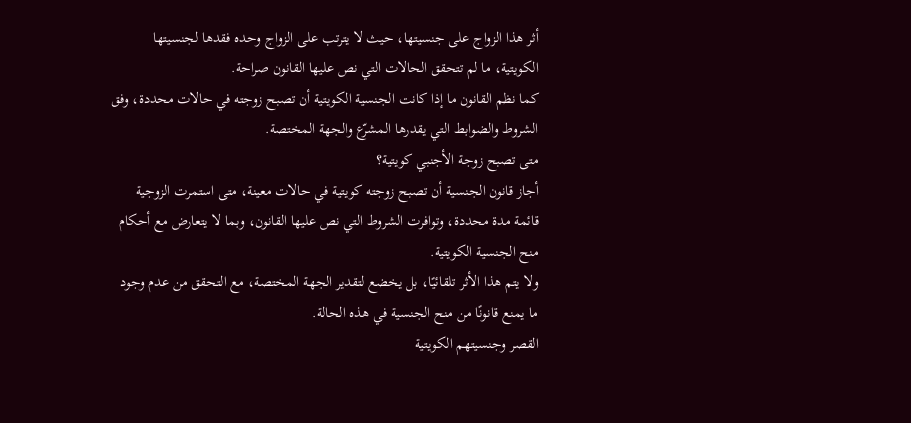أثر هذا الزواج على جنسيتها، حيث لا يترتب على الزواج وحده فقدها لجنسيتها الكويتية، ما لم تتحقق الحالات التي نص عليها القانون صراحة.
كما نظم القانون ما إذا كانت الجنسية الكويتية أن تصبح زوجته في حالات محددة، وفق الشروط والضوابط التي يقدرها المشرّع والجهة المختصة.
متى تصبح زوجة الأجنبي كويتية؟
أجاز قانون الجنسية أن تصبح زوجته كويتية في حالات معينة، متى استمرت الزوجية قائمة مدة محددة، وتوافرت الشروط التي نص عليها القانون، وبما لا يتعارض مع أحكام منح الجنسية الكويتية.
ولا يتم هذا الأثر تلقائيًا، بل يخضع لتقدير الجهة المختصة، مع التحقق من عدم وجود ما يمنع قانونًا من منح الجنسية في هذه الحالة.
القصر وجنسيتهم الكويتية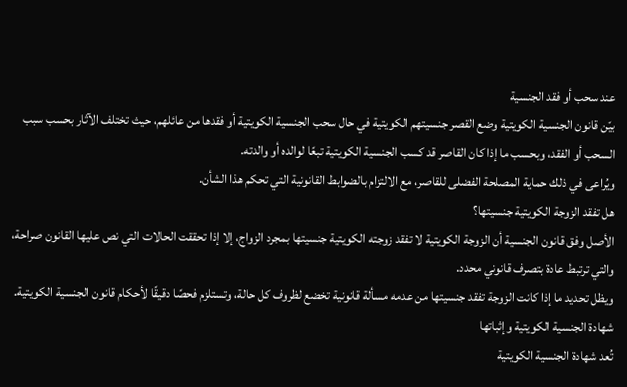عند سحب أو فقد الجنسية
بيّن قانون الجنسية الكويتية وضع القصر جنسيتهم الكويتية في حال سحب الجنسية الكويتية أو فقدها من عائلهم، حيث تختلف الآثار بحسب سبب السحب أو الفقد، وبحسب ما إذا كان القاصر قد كسب الجنسية الكويتية تبعًا لوالده أو والدته.
ويُراعى في ذلك حماية المصلحة الفضلى للقاصر، مع الالتزام بالضوابط القانونية التي تحكم هذا الشأن.
هل تفقد الزوجة الكويتية جنسيتها؟
الأصل وفق قانون الجنسية أن الزوجة الكويتية لا تفقد زوجته الكويتية جنسيتها بمجرد الزواج، إلا إذا تحققت الحالات التي نص عليها القانون صراحة، والتي ترتبط عادة بتصرف قانوني محدد.
ويظل تحديد ما إذا كانت الزوجة تفقد جنسيتها من عدمه مسألة قانونية تخضع لظروف كل حالة، وتستلزم فحصًا دقيقًا لأحكام قانون الجنسية الكويتية.
شهادة الجنسية الكويتية وإثباتها
تُعد شهادة الجنسية الكويتية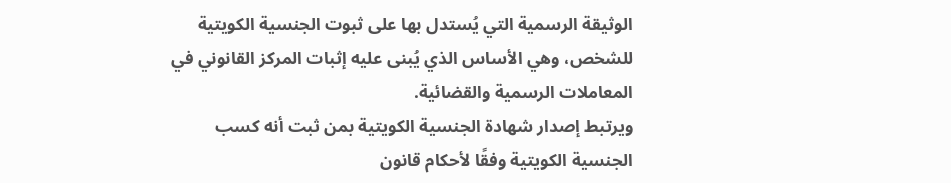الوثيقة الرسمية التي يُستدل بها على ثبوت الجنسية الكويتية للشخص، وهي الأساس الذي يُبنى عليه إثبات المركز القانوني في المعاملات الرسمية والقضائية.
ويرتبط إصدار شهادة الجنسية الكويتية بمن ثبت أنه كسب الجنسية الكويتية وفقًا لأحكام قانون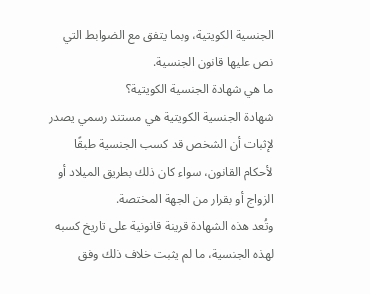الجنسية الكويتية، وبما يتفق مع الضوابط التي نص عليها قانون الجنسية.
ما هي شهادة الجنسية الكويتية؟
شهادة الجنسية الكويتية هي مستند رسمي يصدر لإثبات أن الشخص قد كسب الجنسية طبقًا لأحكام القانون، سواء كان ذلك بطريق الميلاد أو الزواج أو بقرار من الجهة المختصة.
وتُعد هذه الشهادة قرينة قانونية على تاريخ كسبه لهذه الجنسية، ما لم يثبت خلاف ذلك وفق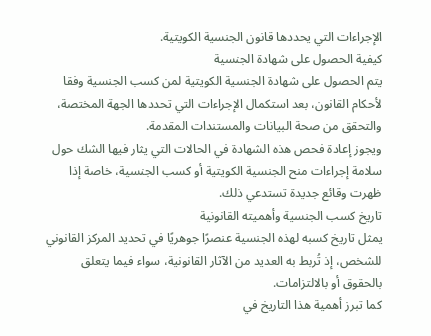الإجراءات التي يحددها قانون الجنسية الكويتية.
كيفية الحصول على شهادة الجنسية
يتم الحصول على شهادة الجنسية الكويتية لمن كسب الجنسية وفقا لأحكام القانون، بعد استكمال الإجراءات التي تحددها الجهة المختصة، والتحقق من صحة البيانات والمستندات المقدمة.
ويجوز إعادة فحص هذه الشهادة في الحالات التي يثار فيها الشك حول سلامة إجراءات منح الجنسية الكويتية أو كسب الجنسية، خاصة إذا ظهرت وقائع جديدة تستدعي ذلك.
تاريخ كسب الجنسية وأهميته القانونية
يمثل تاريخ كسبه لهذه الجنسية عنصرًا جوهريًا في تحديد المركز القانوني للشخص، إذ تُربط به العديد من الآثار القانونية، سواء فيما يتعلق بالحقوق أو بالالتزامات.
كما تبرز أهمية هذا التاريخ في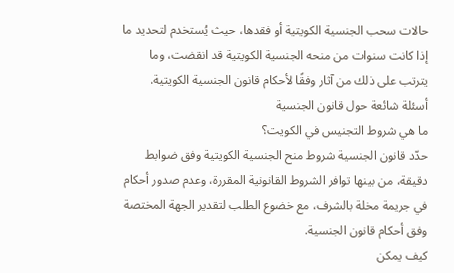حالات سحب الجنسية الكويتية أو فقدها، حيث يُستخدم لتحديد ما إذا كانت سنوات من منحه الجنسية الكويتية قد انقضت، وما يترتب على ذلك من آثار وفقًا لأحكام قانون الجنسية الكويتية.
أسئلة شائعة حول قانون الجنسية
ما هي شروط التجنيس في الكويت؟
حدّد قانون الجنسية شروط منح الجنسية الكويتية وفق ضوابط دقيقة، من بينها توافر الشروط القانونية المقررة، وعدم صدور أحكام في جريمة مخلة بالشرف، مع خضوع الطلب لتقدير الجهة المختصة وفق أحكام قانون الجنسية.
كيف يمكن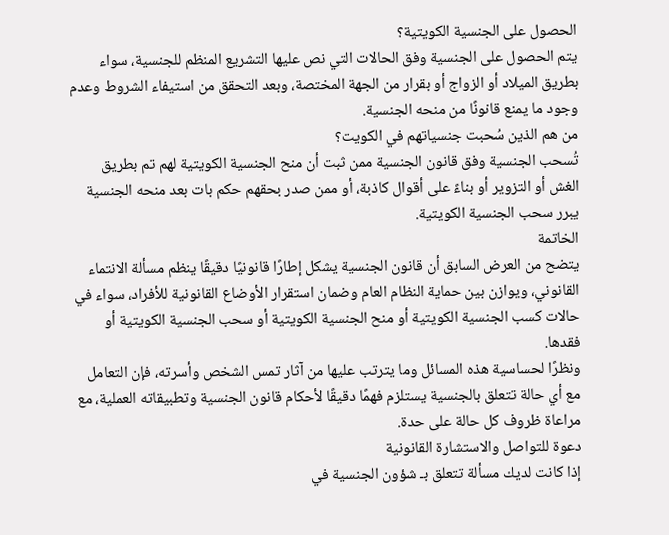الحصول على الجنسية الكويتية؟
يتم الحصول على الجنسية وفق الحالات التي نص عليها التشريع المنظم للجنسية، سواء بطريق الميلاد أو الزواج أو بقرار من الجهة المختصة، وبعد التحقق من استيفاء الشروط وعدم وجود ما يمنع قانونًا من منحه الجنسية.
من هم الذين سُحبت جنسياتهم في الكويت؟
تُسحب الجنسية وفق قانون الجنسية ممن ثبت أن منح الجنسية الكويتية لهم تم بطريق الغش أو التزوير أو بناءً على أقوال كاذبة، أو ممن صدر بحقهم حكم بات بعد منحه الجنسية يبرر سحب الجنسية الكويتية.
الخاتمة
يتضح من العرض السابق أن قانون الجنسية يشكل إطارًا قانونيًا دقيقًا ينظم مسألة الانتماء القانوني، ويوازن بين حماية النظام العام وضمان استقرار الأوضاع القانونية للأفراد، سواء في حالات كسب الجنسية الكويتية أو منح الجنسية الكويتية أو سحب الجنسية الكويتية أو فقدها.
ونظرًا لحساسية هذه المسائل وما يترتب عليها من آثار تمس الشخص وأسرته، فإن التعامل مع أي حالة تتعلق بالجنسية يستلزم فهمًا دقيقًا لأحكام قانون الجنسية وتطبيقاته العملية، مع مراعاة ظروف كل حالة على حدة.
دعوة للتواصل والاستشارة القانونية
إذا كانت لديك مسألة تتعلق بـ شؤون الجنسية في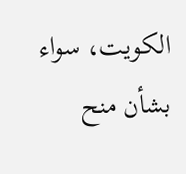الكويت، سواء بشأن منح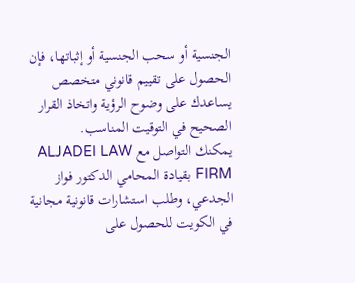الجنسية أو سحب الجنسية أو إثباتها، فإن الحصول على تقييم قانوني متخصص يساعدك على وضوح الرؤية واتخاذ القرار الصحيح في التوقيت المناسب.
يمكنك التواصل مع ALJADEI LAW FIRM بقيادة المحامي الدكتور فواز الجدعي، وطلب استشارات قانونية مجانية في الكويت للحصول على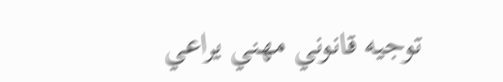توجيه قانوني مهني يراعي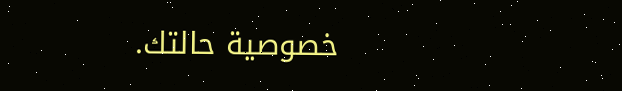خصوصية حالتك.